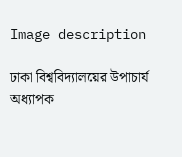Image description

ঢাকা বিশ্ববিদ্যালয়ের উপাচার্য অধ্যাপক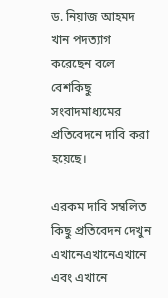ড. নিয়াজ আহমদ খান পদত্যাগ করেছেন বলে বেশকিছু সংবাদমাধ্যমের প্রতিবেদনে দাবি করা হয়েছে।

এরকম দাবি সম্বলিত কিছু প্রতিবেদন দেখুন এখানেএখানেএখানে এবং এখানে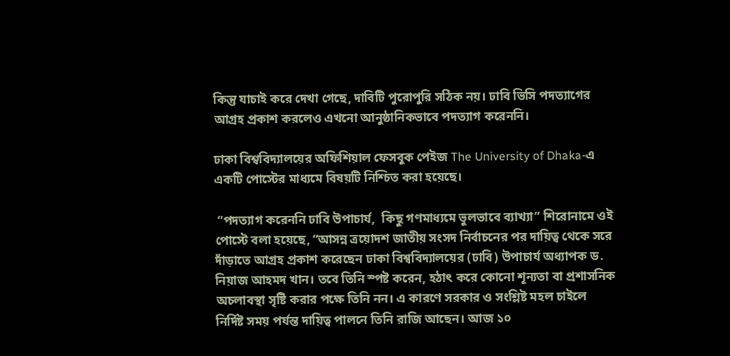কিন্তু যাচাই করে দেখা গেছে, দাবিটি পুরোপুরি সঠিক নয়। ঢাবি ভিসি পদত্যাগের আগ্রহ প্রকাশ করলেও এখনো আনুষ্ঠানিকভাবে পদত্যাগ করেননি।

ঢাকা বিশ্ববিদ্যালয়ের অফিশিয়াল ফেসবুক পেইজ The University of Dhaka-এ একটি পোস্টের মাধ্যমে বিষয়টি নিশ্চিত করা হয়েছে।

 “পদত্যাগ করেননি ঢাবি উপাচার্য,  কিছু গণমাধ্যমে ভুলভাবে ব্যাখ্যা” শিরোনামে ওই পোস্টে বলা হয়েছে, “আসন্ন ত্রয়োদশ জাতীয় সংসদ নির্বাচনের পর দায়িত্ব থেকে সরে দাঁড়াতে আগ্রহ প্রকাশ করেছেন ঢাকা বিশ্ববিদ্যালয়ের (ঢাবি) উপাচার্য অধ্যাপক ড. নিয়াজ আহমদ খান। তবে তিনি স্পষ্ট করেন, হঠাৎ করে কোনো শূন্যতা বা প্রশাসনিক অচলাবস্থা সৃষ্টি করার পক্ষে তিনি নন। এ কারণে সরকার ও সংশ্লিষ্ট মহল চাইলে নির্দিষ্ট সময় পর্যন্ত দায়িত্ব পালনে তিনি রাজি আছেন। আজ ১০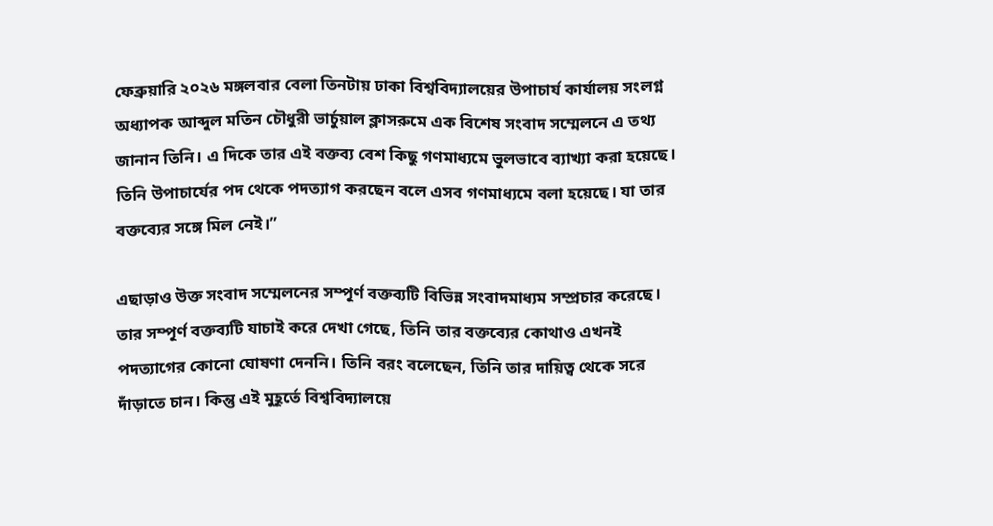ফেব্রুয়ারি ২০২৬ মঙ্গলবার বেলা তিনটায় ঢাকা বিশ্ববিদ্যালয়ের উপাচার্য কার্যালয় সংলগ্ন অধ্যাপক আব্দুল মতিন চৌধুরী ভার্চুয়াল ক্লাসরুমে এক বিশেষ সংবাদ সম্মেলনে এ তথ্য জানান তিনি। এ দিকে তার এই বক্তব্য বেশ কিছু গণমাধ্যমে ভুলভাবে ব্যাখ্যা করা হয়েছে। তিনি উপাচার্যের পদ থেকে পদত্যাগ করছেন বলে এসব গণমাধ্যমে বলা হয়েছে। যা তার বক্তব্যের সঙ্গে মিল নেই।”

এছাড়াও উক্ত সংবাদ সম্মেলনের সম্পূর্ণ বক্তব্যটি বিভিন্ন সংবাদমাধ্যম সম্প্রচার করেছে। তার সম্পূর্ণ বক্তব্যটি যাচাই করে দেখা গেছে, তিনি তার বক্তব্যের কোথাও এখনই পদত্যাগের কোনো ঘোষণা দেননি। তিনি বরং বলেছেন, তিনি তার দায়িত্ব থেকে সরে দাঁড়াতে চান। কিন্তু এই মুহূর্তে বিশ্ববিদ্যালয়ে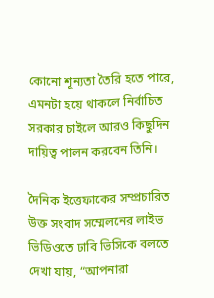কোনো শূন্যতা তৈরি হতে পারে, এমনটা হয়ে থাকলে নির্বাচিত সরকার চাইলে আরও কিছুদিন দায়িত্ব পালন করবেন তিনি।

দৈনিক ইত্তেফাকের সম্প্রচারিত উক্ত সংবাদ সম্মেলনের লাইভ ভিডিওতে ঢাবি ভিসিকে বলতে দেখা যায়, “আপনারা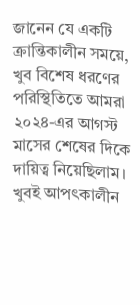জানেন যে একটি ক্রান্তিকালীন সময়ে, খুব বিশেষ ধরণের পরিস্থিতিতে আমরা ২০২৪-এর আগস্ট মাসের শেষের দিকে দায়িত্ব নিয়েছিলাম। খুবই আপৎকালীন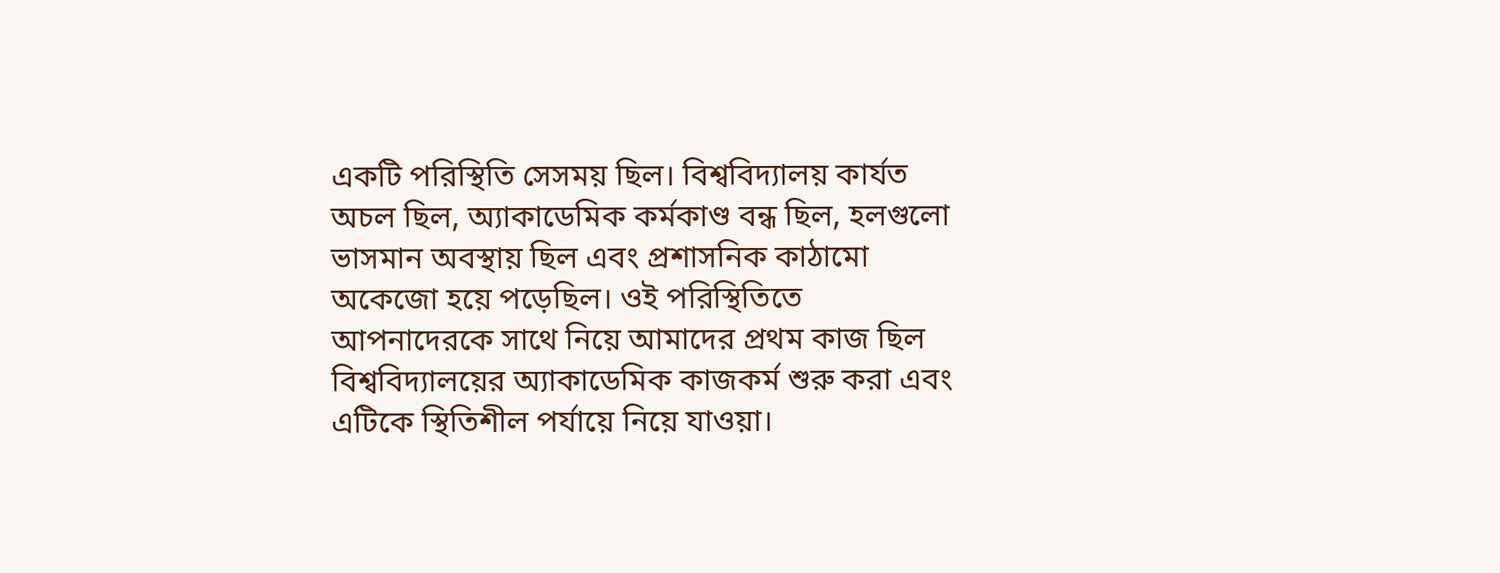একটি পরিস্থিতি সেসময় ছিল। বিশ্ববিদ্যালয় কার্যত অচল ছিল, অ্যাকাডেমিক কর্মকাণ্ড বন্ধ ছিল, হলগুলো ভাসমান অবস্থায় ছিল এবং প্রশাসনিক কাঠামো অকেজো হয়ে পড়েছিল। ওই পরিস্থিতিতে আপনাদেরকে সাথে নিয়ে আমাদের প্রথম কাজ ছিল বিশ্ববিদ্যালয়ের অ্যাকাডেমিক কাজকর্ম শুরু করা এবং এটিকে স্থিতিশীল পর্যায়ে নিয়ে যাওয়া।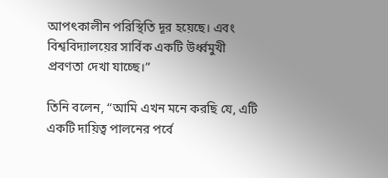আপৎকালীন পরিস্থিতি দূর হয়েছে। এবং বিশ্ববিদ্যালয়ের সার্বিক একটি উর্ধ্বমুখী প্রবণতা দেখা যাচ্ছে।”

তিনি বলেন, “আমি এখন মনে করছি যে, এটি একটি দায়িত্ব পালনের পর্বে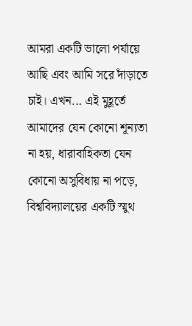আমরা একটি ভালো পর্যায়ে আছি এবং আমি সরে দাঁড়াতে চাই। এখন... এই মুহূর্তে আমাদের যেন কোনো শূন্যতা না হয়, ধারাবাহিকতা যেন কোনো অসুবিধায় না পড়ে, বিশ্ববিদ্যালয়ের একটি স্মুথ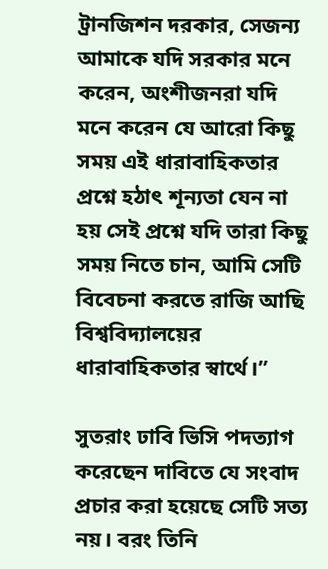ট্রানজিশন দরকার, সেজন্য আমাকে যদি সরকার মনে করেন, অংশীজনরা যদি মনে করেন যে আরো কিছু সময় এই ধারাবাহিকতার প্রশ্নে হঠাৎ শূন্যতা যেন না হয় সেই প্রশ্নে যদি তারা কিছু সময় নিতে চান, আমি সেটি বিবেচনা করতে রাজি আছি বিশ্ববিদ্যালয়ের ধারাবাহিকতার স্বার্থে।”

সুতরাং ঢাবি ভিসি পদত্যাগ করেছেন দাবিতে যে সংবাদ প্রচার করা হয়েছে সেটি সত্য নয়। বরং তিনি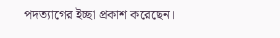পদত্যাগের ইচ্ছা প্রকাশ করেছেন।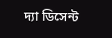দ্যা ডিসেন্ট